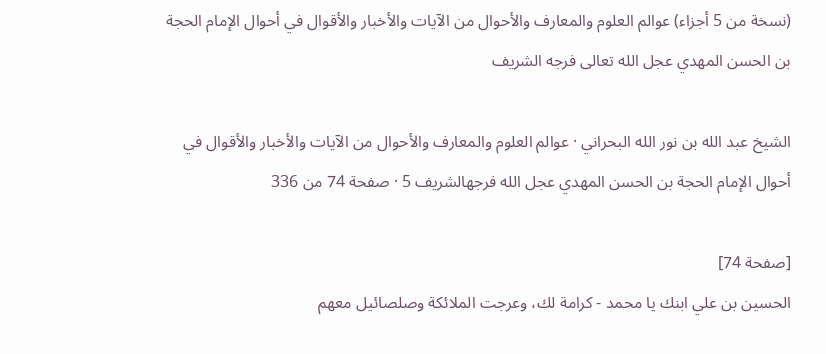(نسخة من 5 أجزاء) عوالم العلوم والمعارف والأحوال من الآيات والأخبار والأقوال في أحوال الإمام الحجة بن الحسن المهدي عجل الله تعالى فرجه الشريف

الشيخ عبد الله بن نور الله البحراني · عوالم العلوم والمعارف والأحوال من الآيات والأخبار والأقوال في أحوال الإمام الحجة بن الحسن المهدي عجل الله فرجهالشريف 5 · صفحة 74 من 336

[صفحة 74]
الحسين بن علي ابنك يا محمد - كرامة لك، وعرجت الملائكة وصلصائيل معهم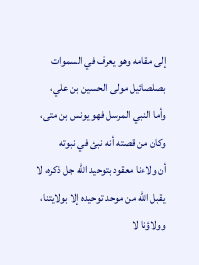إلى مقامه وهو يعرف في السموات بصلصائيل مولى الحسين بن علي،
وأما النبي المرسل فهو يونس بن متى، وكان من قصته أنه نبئ في نبوته
أن ولاءنا معقود بتوحيد الله جل ذكره، لا يقبل الله من موحد توحيده إلا بولايتنا،
وولاؤنا لا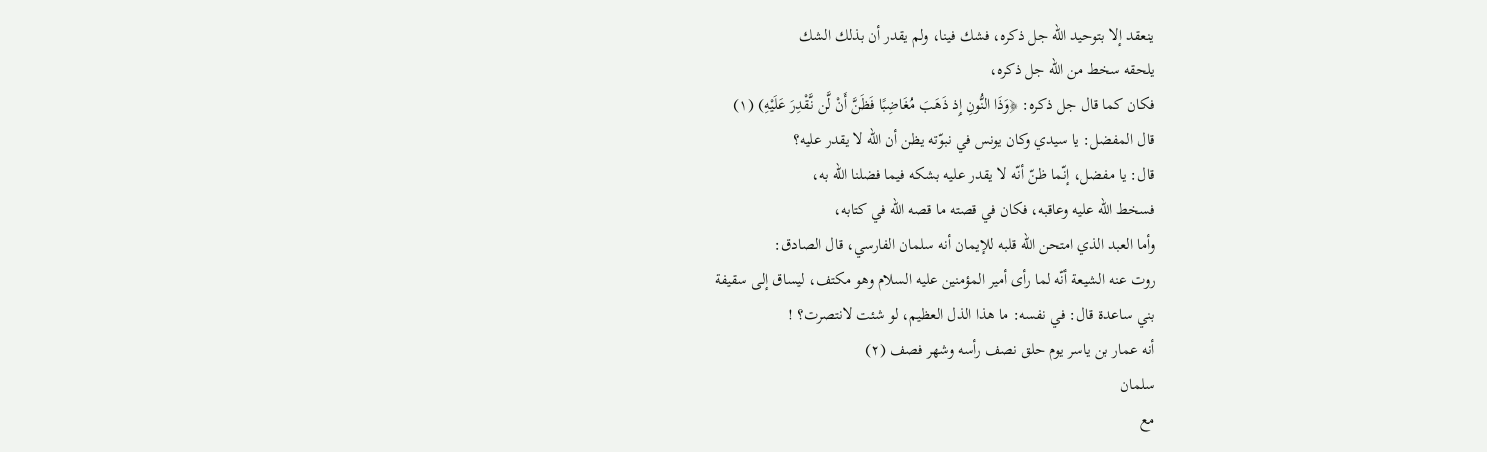ينعقد إلا بتوحيد الله جل ذكره، فشك فينا، ولم يقدر أن بذلك الشك
يلحقه سخط من الله جل ذكره،
فكان كما قال جل ذكره: ﴿وَذَا النُّونِ إِذ ذَهَبَ مُغَاضِبًا فَظَنَّ أَنْ لَّن نَّقْدِرَ عَلَيْهِ) (۱)
قال المفضل: يا سيدي وكان يونس في نبوّته يظن أن الله لا يقدر عليه؟
قال: يا مفضل، إنّما ظنّ أنّه لا يقدر عليه بشكه فيما فضلنا الله به،
فسخط الله عليه وعاقبه، فكان في قصته ما قصه الله في كتابه،
وأما العبد الذي امتحن الله قلبه للإيمان أنه سلمان الفارسي، قال الصادق:
روت عنه الشيعة أنّه لما رأى أمير المؤمنين عليه السلام وهو مكتف، ليساق إلى سقيفة
بني ساعدة قال: في نفسه: ما هذا الذل العظيم، لو شئت لانتصرت؟ !
أنه عمار بن ياسر يوم حلق نصف رأسه وشهر فصف (۲)
سلمان
مع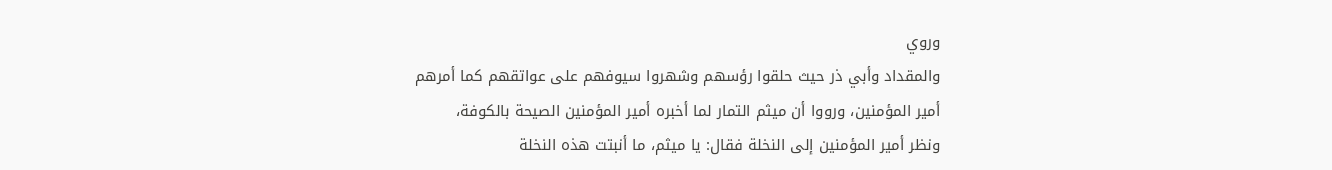وروي
والمقداد وأبي ذر حيث حلقوا رؤسهم وشهروا سيوفهم على عواتقهم كما أمرهم
أمير المؤمنين، ورووا أن ميثم التمار لما أخبره أمير المؤمنين الصيحة بالكوفة،
ونظر أمير المؤمنين إلى النخلة فقال: يا ميثم، ما أنبتت هذه النخلة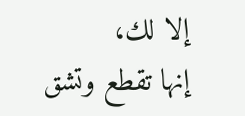إلا لك،
إنها تقطع وتشق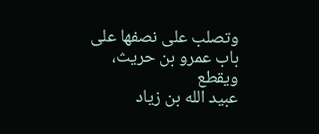وتصلب على نصفها على باب عمرو بن حريث، ويقطع
عبيد الله بن زياد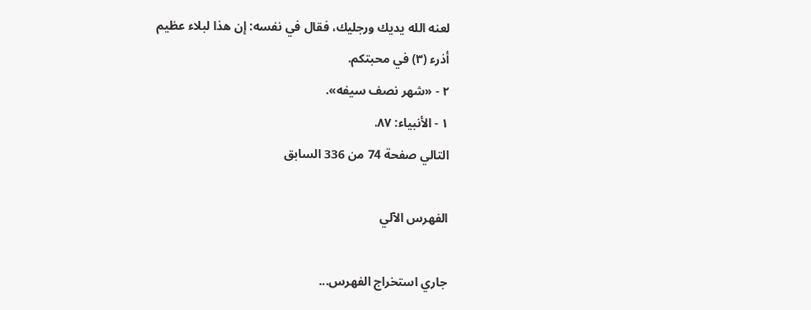لعنه الله يديك ورجليك، فقال في نفسه: إن هذا لبلاء عظيم
أذرء (۳) في محبتكم.
۲ - «شهر نصف سیفه».
۱ - الأنبياء: ۸۷.
التالي صفحة 74 من 336 السابق

الفهرس الآلي

جاري استخراج الفهرس...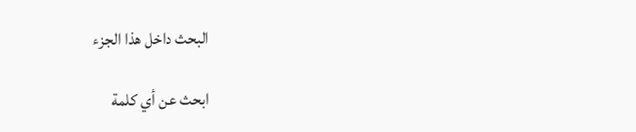البحث داخل هذا الجزء

ابحث عن أي كلمة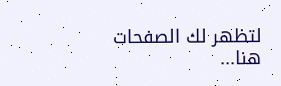لتظهر لك الصفحات هنا...